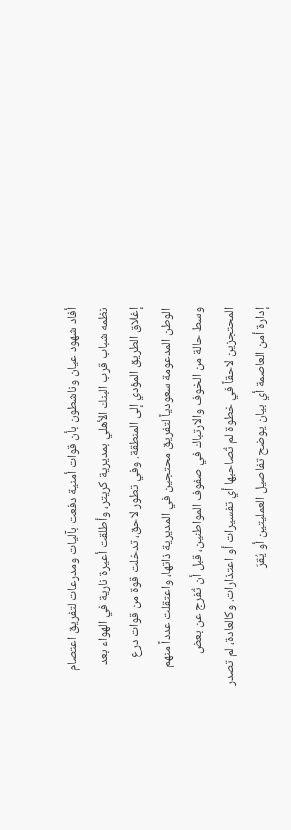أفاد شهود عيان وناشطون بأن قوات أمنية دفعت بآليات ومدرعات لتفريق اعتصام نظمه شباب قرب البنك الأهلي بمديرية كريتر، وأطلقت أعيرة نارية في الهواء بعد إغلاق الطريق المؤدي إلى المنطقة. وفي تطور لاحق، تدخلت قوة من قوات درع الوطن المدعومة سعودياً لتفريق محتجين في المديرية ذاتها، واعتقلت عدداً منهم وسط حالة من الخوف والارتباك في صفوف المواطنين، قبل أن تُفرج عن بعض المحتجزين لاحقاً في خطوة لم تُصاحبها أي تفسيرات أو اعتذارات. وكالعادة، لم تصدر إدارة أمن العاصمة أي بيان يوضح تفاصيل العمليتين أو يُقرّ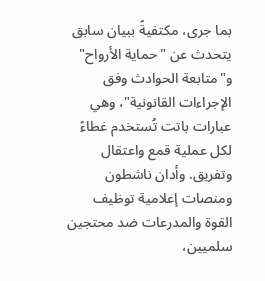بما جرى، مكتفيةً ببيان سابق يتحدث عن "حماية الأرواح" و"متابعة الحوادث وفق الإجراءات القانونية"، وهي عبارات باتت تُستخدم غطاءً لكل عملية قمع واعتقال وتفريق. وأدان ناشطون ومنصات إعلامية توظيف القوة والمدرعات ضد محتجين سلميين،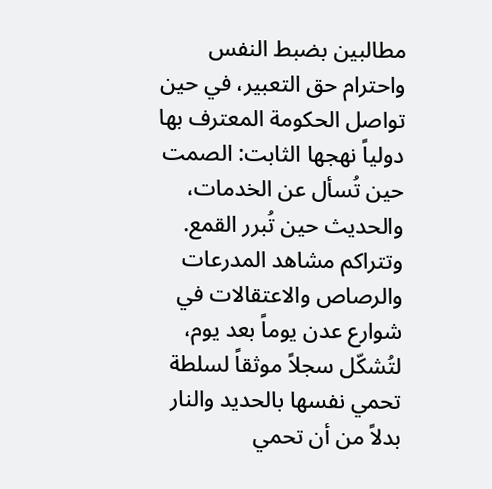مطالبين بضبط النفس واحترام حق التعبير، في حين تواصل الحكومة المعترف بها دولياً نهجها الثابت: الصمت حين تُسأل عن الخدمات، والحديث حين تُبرر القمع. وتتراكم مشاهد المدرعات والرصاص والاعتقالات في شوارع عدن يوماً بعد يوم، لتُشكّل سجلاً موثقاً لسلطة تحمي نفسها بالحديد والنار بدلاً من أن تحمي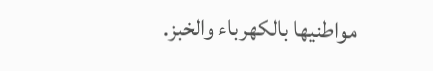مواطنيها بالكهرباء والخبز.